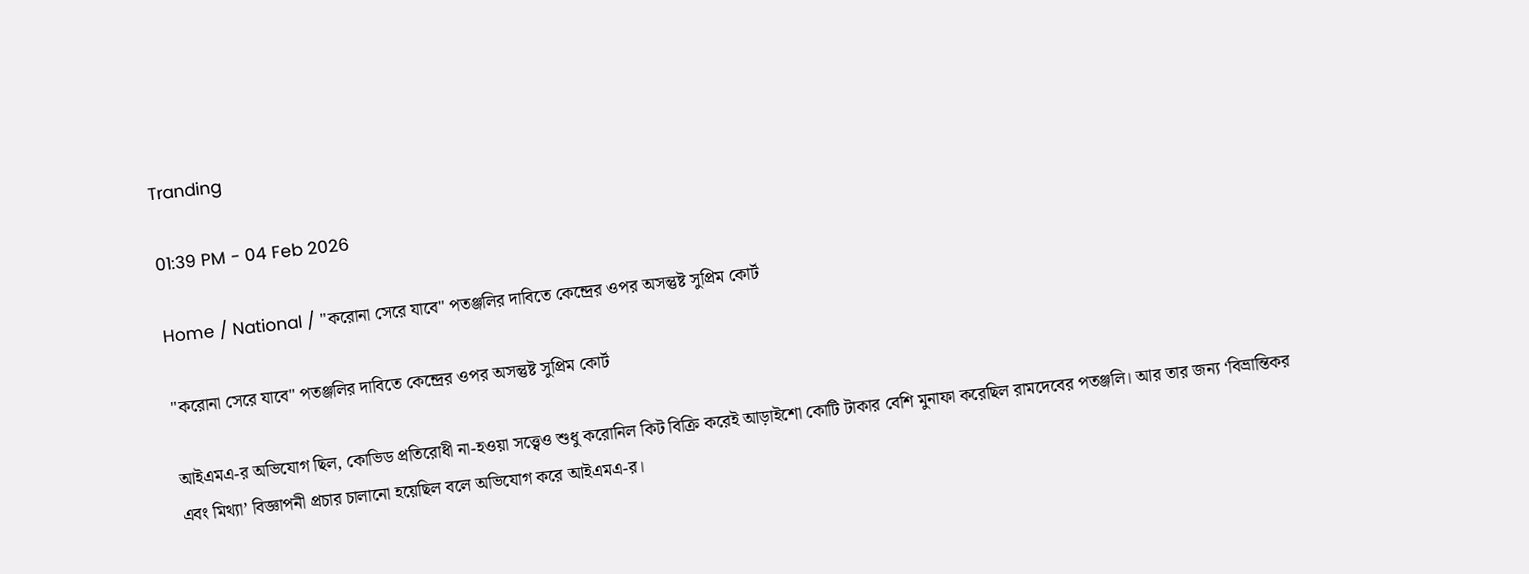Tranding

01:39 PM - 04 Feb 2026

Home / National / "করোনা সেরে যাবে" পতঞ্জলির দাবিতে কেন্দ্রের ওপর অসন্তুষ্ট সুপ্রিম কোর্ট

"করোনা সেরে যাবে" পতঞ্জলির দাবিতে কেন্দ্রের ওপর অসন্তুষ্ট সুপ্রিম কোর্ট

আইএমএ-র অভিযোগ ছিল, কোভিড প্রতিরোধী না-হওয়া সত্ত্বেও শুধু করোনিল কিট বিক্রি করেই আড়াইশো কোটি টাকার বেশি মুনাফা করেছিল রামদেবের পতঞ্জলি। আর তার জন্য ‘বিভ্রান্তিকর এবং মিথ্যা’ বিজ্ঞাপনী প্রচার চালানো হয়েছিল বলে অভিযোগ করে আইএমএ-র।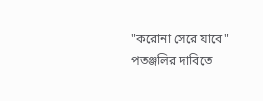"করোনা সেরে যাবে" পতঞ্জলির দাবিতে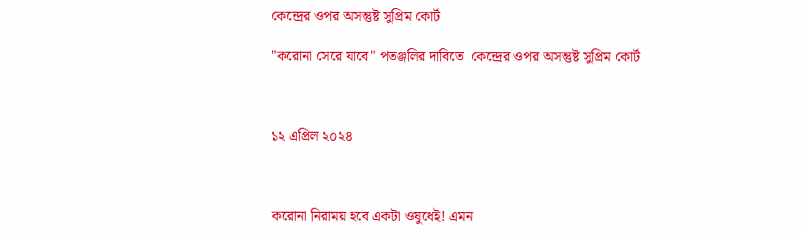কেন্দ্রের ওপর অসন্তুষ্ট সুপ্রিম কোর্ট

"করোনা সেরে যাবে" পতঞ্জলির দাবিতে  কেন্দ্রের ওপর অসন্তুষ্ট সুপ্রিম কোর্ট



১২ এপ্রিল ২০২৪



করোনা নিরাময় হবে একটা ওষুধেই! এমন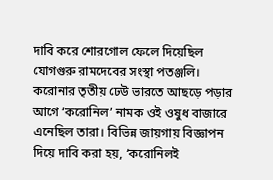দাবি করে শোরগোল ফেলে দিয়েছিল যোগগুরু রামদেবের সংস্থা পতঞ্জলি। করোনার তৃতীয় ঢেউ ভারতে আছড়ে পড়ার আগে ‘করোনিল’ নামক ওই ওষুধ বাজারে এনেছিল তারা। বিভিন্ন জায়গায় বিজ্ঞাপন দিয়ে দাবি করা হয়, ‘করোনিলই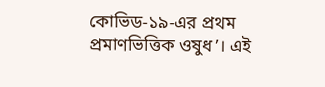কোভিড-১৯-এর প্রথম প্রমাণভিত্তিক ওষুধ’। এই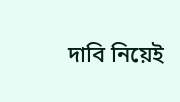দাবি নিয়েই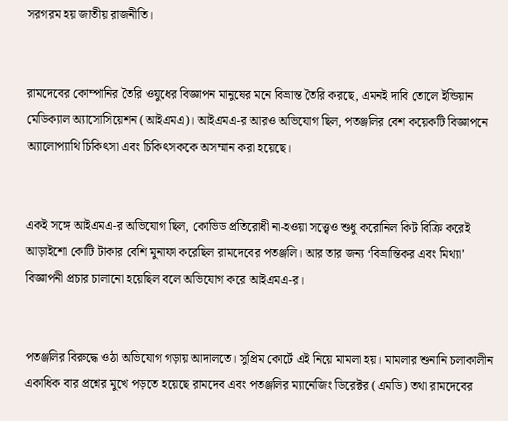সরগরম হয় জাতীয় রাজনীতি।


রামদেবের কোম্পানির তৈরি ওযুধের বিজ্ঞাপন মানুষের মনে বিভ্রান্ত তৈরি করছে, এমনই দাবি তোলে ইন্ডিয়ান মেডিক্যাল অ্যাসোসিয়েশন (আইএমএ)। আইএমএ-র আরও অভিযোগ ছিল, পতঞ্জলির বেশ কয়েকটি বিজ্ঞাপনে অ্যালোপ্যাথি চিকিৎসা এবং চিকিৎসককে অসম্মান করা হয়েছে।


একই সঙ্গে আইএমএ-র অভিযোগ ছিল, কোভিড প্রতিরোধী না-হওয়া সত্ত্বেও শুধু করোনিল কিট বিক্রি করেই আড়াইশো কোটি টাকার বেশি মুনাফা করেছিল রামদেবের পতঞ্জলি। আর তার জন্য ‘বিভ্রান্তিকর এবং মিথ্যা’ বিজ্ঞাপনী প্রচার চালানো হয়েছিল বলে অভিযোগ করে আইএমএ-র।


পতঞ্জলির বিরুদ্ধে ওঠা অভিযোগ গড়ায় আদালতে। সুপ্রিম কোর্টে এই নিয়ে মামলা হয়। মামলার শুনানি চলাকালীন একাধিক বার প্রশ্নের মুখে পড়তে হয়েছে রামদেব এবং পতঞ্জলির ম্যানেজিং ডিরেক্টর (এমডি) তথা রামদেবের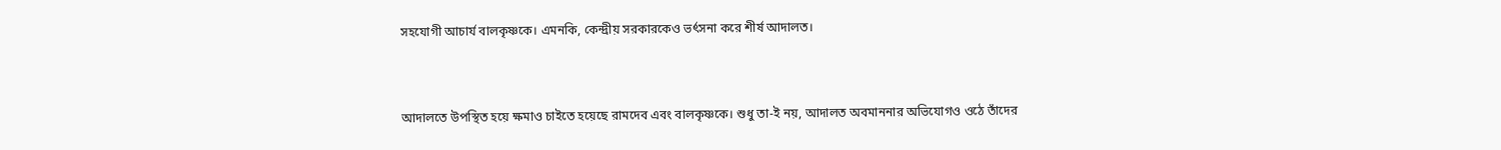সহযোগী আচার্য বালকৃষ্ণকে। এমনকি, কেন্দ্রীয় সরকারকেও ভর্ৎসনা করে শীর্ষ আদালত।


আদালতে উপস্থিত হয়ে ক্ষমাও চাইতে হয়েছে রামদেব এবং বালকৃষ্ণকে। শুধু তা-ই নয়, আদালত অবমাননার অভিযোগও ওঠে তাঁদের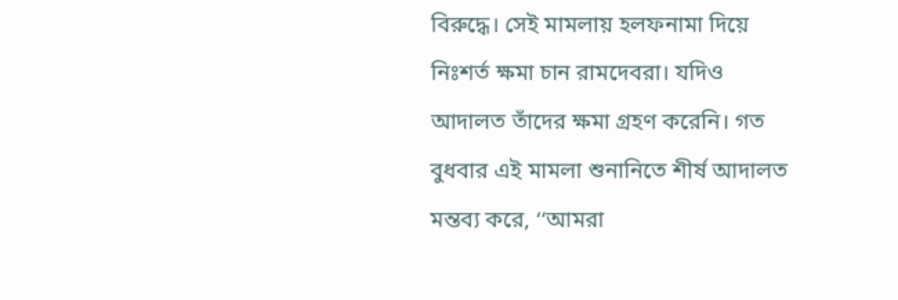বিরুদ্ধে। সেই মামলায় হলফনামা দিয়ে নিঃশর্ত ক্ষমা চান রামদেবরা। যদিও আদালত তাঁদের ক্ষমা গ্রহণ করেনি। গত বুধবার এই মামলা শুনানিতে শীর্ষ আদালত মন্তব্য করে, ‘‘আমরা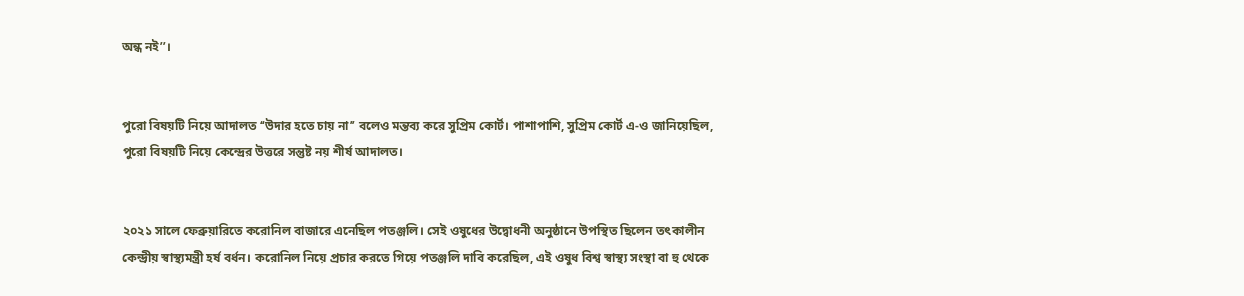অন্ধ নই’’।


পুরো বিষয়টি নিয়ে আদালত ‘‘উদার হতে চায় না’’ বলেও মন্তব্য করে সুপ্রিম কোর্ট। পাশাপাশি, সুপ্রিম কোর্ট এ-ও জানিয়েছিল, পুরো বিষয়টি নিয়ে কেন্দ্রের উত্তরে সন্তুষ্ট নয় শীর্ষ আদালত।


২০২১ সালে ফেব্রুয়ারিতে করোনিল বাজারে এনেছিল পতঞ্জলি। সেই ওষুধের উদ্বোধনী অনুষ্ঠানে উপস্থিত ছিলেন তৎকালীন কেন্দ্রীয় স্বাস্থ্যমন্ত্রী হর্ষ বর্ধন। করোনিল নিয়ে প্রচার করতে গিয়ে পতঞ্জলি দাবি করেছিল, এই ওষুধ বিশ্ব স্বাস্থ্য সংস্থা বা হু থেকে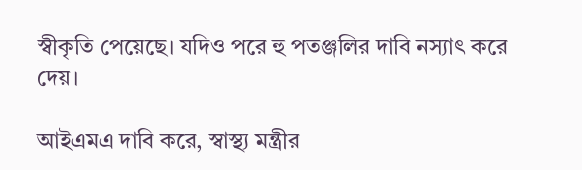স্বীকৃতি পেয়েছে। যদিও পরে হু পতঞ্জলির দাবি নস্যাৎ করে দেয়।

আইএমএ দাবি করে, স্বাস্থ্য মন্ত্রীর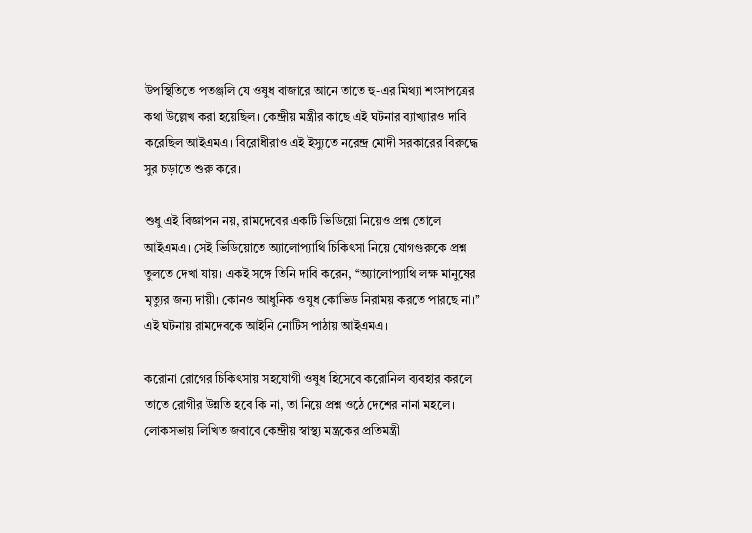উপস্থিতিতে পতঞ্জলি যে ওষুধ বাজারে আনে তাতে হু-এর মিথ্যা শংসাপত্রের কথা উল্লেখ করা হয়েছিল। কেন্দ্রীয় মন্ত্রীর কাছে এই ঘটনার ব্যাখ্যারও দাবি করেছিল আইএমএ। বিরোধীরাও এই ইস্যুতে নরেন্দ্র মোদী সরকারের বিরুদ্ধে সুর চড়াতে শুরু করে।

শুধু এই বিজ্ঞাপন নয়, রামদেবের একটি ভিডিয়ো নিয়েও প্রশ্ন তোলে আইএমএ। সেই ভিডিয়োতে অ্যালোপ্যাথি চিকিৎসা নিয়ে যোগগুরুকে প্রশ্ন তুলতে দেখা যায়। একই সঙ্গে তিনি দাবি করেন, ‘‘অ্যালোপ্যাথি লক্ষ মানুষের মৃত্যুর জন্য দায়ী। কোনও আধুনিক ওযুধ কোভিড নিরাময় করতে পারছে না।’’ এই ঘটনায় রামদেবকে আইনি নোটিস পাঠায় আইএমএ।

করোনা রোগের চিকিৎসায় সহযোগী ওষুধ হিসেবে করোনিল ব্যবহার করলে তাতে রোগীর উন্নতি হবে কি না, তা নিয়ে প্রশ্ন ওঠে দেশের নানা মহলে। লোকসভায় লিখিত জবাবে কেন্দ্রীয় স্বাস্থ্য মন্ত্রকের প্রতিমন্ত্রী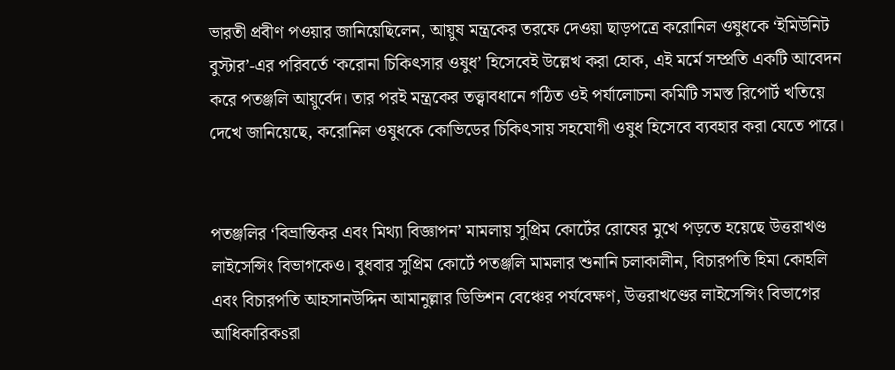ভারতী প্রবীণ পওয়ার জানিয়েছিলেন, আয়ুষ মন্ত্রকের তরফে দেওয়া ছাড়পত্রে করোনিল ওষুধকে ‘ইমিউনিট বুস্টার’-এর পরিবর্তে ‘করোনা চিকিৎসার ওষুধ’ হিসেবেই উল্লেখ করা হোক, এই মর্মে সম্প্রতি একটি আবেদন করে পতঞ্জলি আয়ুর্বেদ। তার পরই মন্ত্রকের তত্ত্বাবধানে গঠিত ওই পর্যালোচনা কমিটি সমস্ত রিপোর্ট খতিয়ে দেখে জানিয়েছে, করোনিল ওষুধকে কোভিডের চিকিৎসায় সহযোগী ওষুধ হিসেবে ব্যবহার করা যেতে পারে।


পতঞ্জলির ‘বিভ্রান্তিকর এবং মিথ্যা বিজ্ঞাপন’ মামলায় সুপ্রিম কোর্টের রোষের মুখে পড়তে হয়েছে উত্তরাখণ্ড লাইসেন্সিং বিভাগকেও। বুধবার সুপ্রিম কোর্টে পতঞ্জলি মামলার শুনানি চলাকালীন, বিচারপতি হিমা কোহলি এবং বিচারপতি আহসানউদ্দিন আমানুল্লার ডিভিশন বেঞ্চের পর্যবেক্ষণ, উত্তরাখণ্ডের লাইসেন্সিং বিভাগের আধিকারিকsরা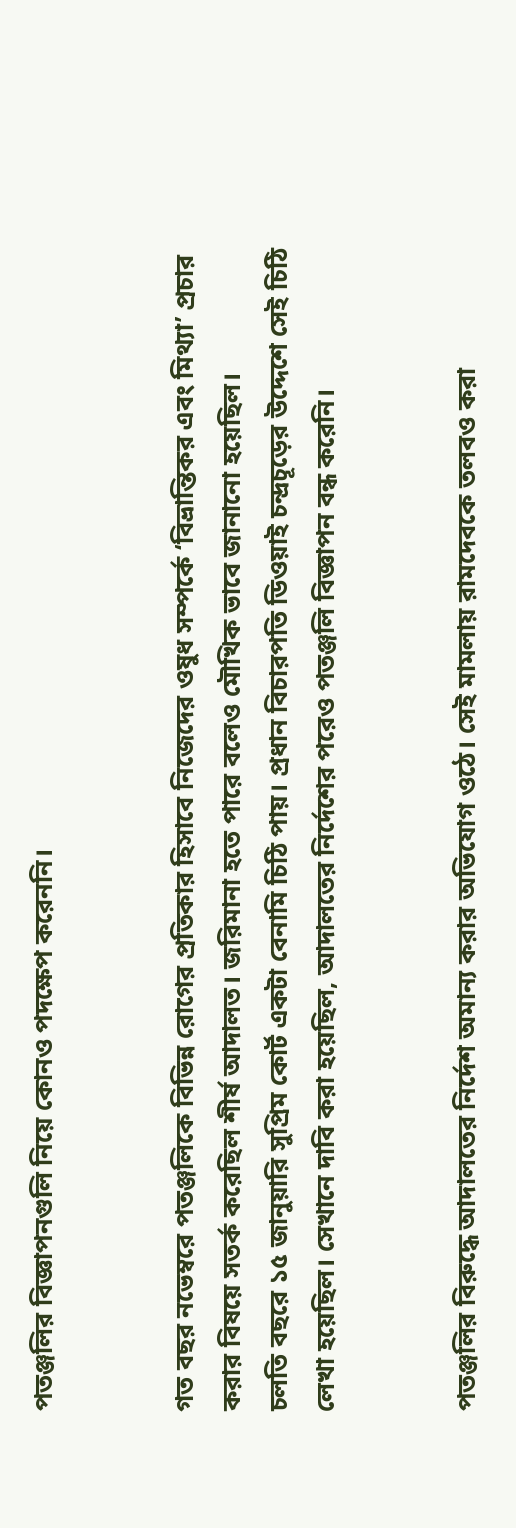পতঞ্জলির বিজ্ঞাপনগুলি নিয়ে কোনও পদক্ষেপ করেননি।


গত বছর নভেম্বরে পতঞ্জলিকে বিভিন্ন রোগের প্রতিকার হিসাবে নিজেদের ওষুধ সম্পর্কে ‘বিভ্রান্তিকর এবং মিথ্যা’ প্রচার করার বিষয়ে সতর্ক করেছিল শীর্ষ আদালত। জরিমানা হতে পারে বলেও মৌখিক ভাবে জানানো হয়েছিল।
চলতি বছরে ১৫ জানুয়ারি সুপ্রিম কোর্ট একটা বেনামি চিঠি পায়। প্রধান বিচারপতি ডিওয়াই চন্দ্রচূড়ের উদ্দেশে সেই চিঠি লেখা হয়েছিল। সেখানে দাবি করা হয়েছিল, আদালতের নির্দেশের পরেও পতঞ্জলি বিজ্ঞাপন বন্ধ করেনি।


পতঞ্জলির বিরুদ্ধে আদালতের নির্দেশ অমান্য করার অভিযোগ ওঠে। সেই মামলায় রামদেবকে তলবও করা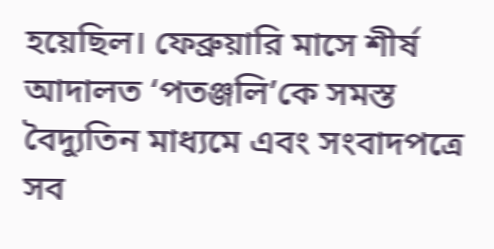হয়েছিল। ফেব্রুয়ারি মাসে শীর্ষ আদালত ‘পতঞ্জলি’কে সমস্ত বৈদ্যুতিন মাধ্যমে এবং সংবাদপত্রে সব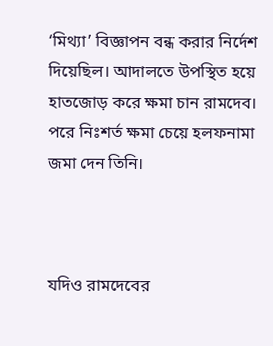‘মিথ্যা’ বিজ্ঞাপন বন্ধ করার নির্দেশ দিয়েছিল। আদালতে উপস্থিত হয়ে হাতজোড় করে ক্ষমা চান রামদেব। পরে নিঃশর্ত ক্ষমা চেয়ে হলফনামা জমা দেন তিনি।



যদিও রামদেবের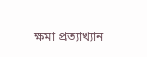ক্ষমা প্রত্যাখ্যান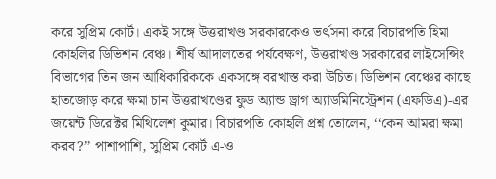করে সুপ্রিম কোর্ট। একই সঙ্গে উত্তরাখণ্ড সরকারকেও ভর্ৎসনা করে বিচারপতি হিমা কোহলির ডিভিশন বেঞ্চ। শীর্ষ আদালতের পর্যবেক্ষণ, উত্তরাখণ্ড সরকারের লাইসেন্সিং বিভাগের তিন জন আধিকারিককে একসঙ্গে বরখাস্ত করা উচিত। ডিভিশন বেঞ্চের কাছে হাতজোড় করে ক্ষমা চান উত্তরাখণ্ডের ফুড অ্যান্ড ড্রাগ অ্যাডমিনিস্ট্রেশন (এফডিএ)-এর জয়েন্ট ডিরেক্টর মিথিলেশ কুমার। বিচারপতি কোহলি প্রশ্ন তোলেন, ‘‘কেন আমরা ক্ষমা করব?’’ পাশাপাশি, সুপ্রিম কোর্ট এ-ও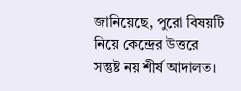জানিয়েছে, পুরো বিষয়টি নিয়ে কেন্দ্রের উত্তরে সন্তুষ্ট নয় শীর্ষ আদালত।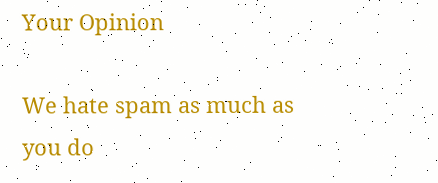Your Opinion

We hate spam as much as you do